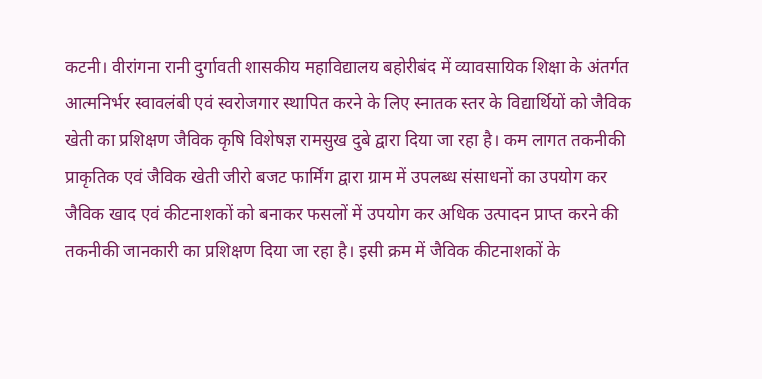कटनी। वीरांगना रानी दुर्गावती शासकीय महाविद्यालय बहोरीबंद में व्यावसायिक शिक्षा के अंतर्गत आत्मनिर्भर स्वावलंबी एवं स्वरोजगार स्थापित करने के लिए स्नातक स्तर के विद्यार्थियों को जैविक खेती का प्रशिक्षण जैविक कृषि विशेषज्ञ रामसुख दुबे द्वारा दिया जा रहा है। कम लागत तकनीकी प्राकृतिक एवं जैविक खेती जीरो बजट फार्मिंग द्वारा ग्राम में उपलब्ध संसाधनों का उपयोग कर जैविक खाद एवं कीटनाशकों को बनाकर फसलों में उपयोग कर अधिक उत्पादन प्राप्त करने की तकनीकी जानकारी का प्रशिक्षण दिया जा रहा है। इसी क्रम में जैविक कीटनाशकों के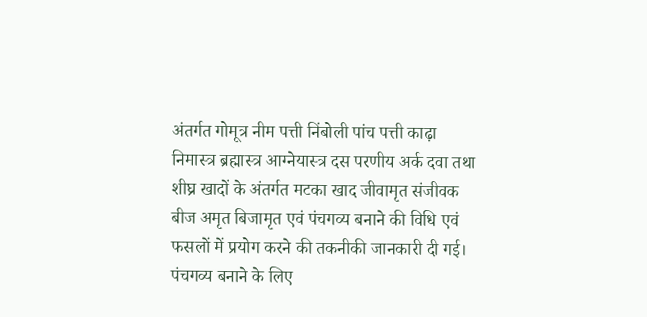अंतर्गत गोमूत्र नीम पत्ती निंबोली पांच पत्ती काढ़ा निमास्त्र ब्रह्मास्त्र आग्नेयास्त्र दस परणीय अर्क दवा तथा शीघ्र खादों के अंतर्गत मटका खाद जीवामृत संजीवक बीज अमृत बिजामृत एवं पंचगव्य बनाने की विधि एवं फसलों में प्रयोग करने की तकनीकी जानकारी दी गई। पंचगव्य बनाने के लिए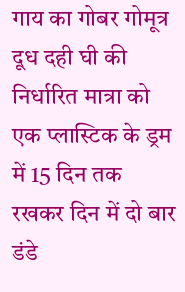गाय का गोबर गोमूत्र दूध दही घी की निर्धारित मात्रा को एक प्लास्टिक के ड्रम में 15 दिन तक रखकर दिन में दो बार डंडे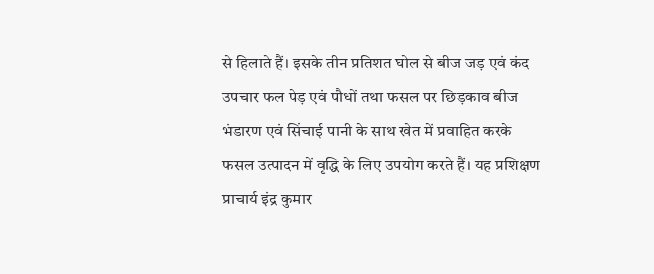से हिलाते हैं। इसके तीन प्रतिशत घोल से बीज जड़ एवं कंद उपचार फल पेड़ एवं पौधों तथा फसल पर छिड़काव बीज भंडारण एवं सिंचाई पानी के साथ खेत में प्रवाहित करके फसल उत्पादन में वृद्धि के लिए उपयोग करते हैं। यह प्रशिक्षण प्राचार्य इंद्र कुमार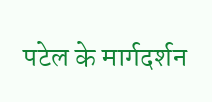पटेल के मार्गदर्शन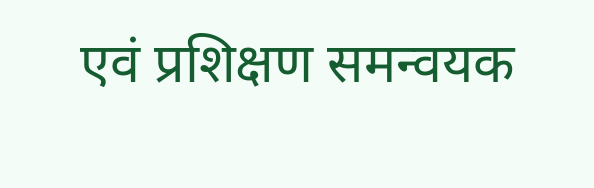एवं प्रशिक्षण समन्वयक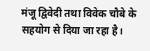मंजू द्विवेदी तथा विवेक चौबे के सहयोग से दिया जा रहा है।